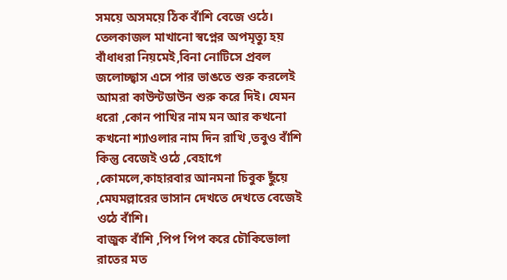সময়ে অসময়ে ঠিক বাঁশি বেজে ওঠে। তেলকাজল মাখানো স্বপ্নের অপমৃত্যু হয় বাঁধাধরা নিয়মেই,বিনা নোটিসে প্রবল জলোচ্ছ্বাস এসে পার ভাঙতে শুরু করলেই আমরা কাউন্টডাউন শুরু করে দিই। যেমন ধরো ,কোন পাখির নাম মন আর কখনো কখনো শ্যাওলার নাম দিন রাখি ,তবুও বাঁশি কিন্তু বেজেই ওঠে ,বেহাগে ,কোমলে,কাহারবার আনমনা চিবুক ছুঁয়ে ,মেঘমল্লারের ভাসান দেখতে দেখতে বেজেই ওঠে বাঁশি।
বাজুক বাঁশি ,পিপ পিপ করে চৌকিভোলা রাতের মত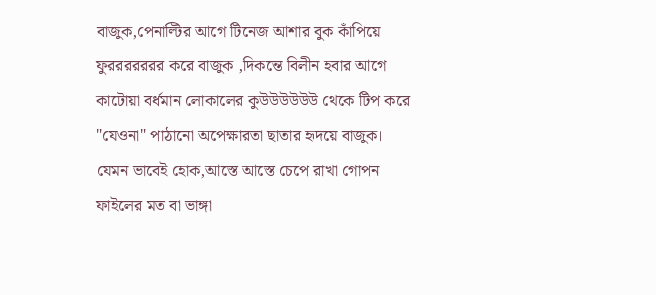বাজুক,পেনাল্টির আগে টিনেজ আশার বুক কাঁপিয়ে ফুররররররর করে বাজুক ,দিকন্তে বিলীন হবার আগে কাটোয়া বর্ধমান লোকালের কুউউউউউউ থেকে টিপ করে "যেওনা" পাঠানো অপেক্ষারতা ছাতার হৃদয়ে বাজুক। যেমন ভাবেই হোক,আস্তে আস্তে চেপে রাখা গোপন ফাইলের মত বা ভাঙ্গা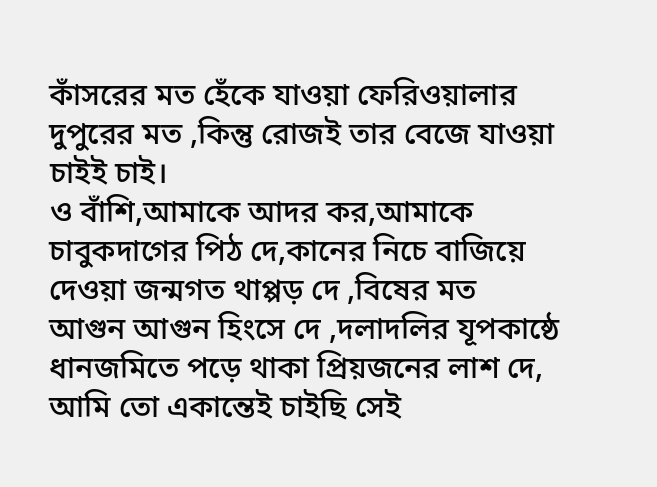কাঁসরের মত হেঁকে যাওয়া ফেরিওয়ালার দুপুরের মত ,কিন্তু রোজই তার বেজে যাওয়া চাইই চাই।
ও বাঁশি,আমাকে আদর কর,আমাকে চাবুকদাগের পিঠ দে,কানের নিচে বাজিয়ে দেওয়া জন্মগত থাপ্পড় দে ,বিষের মত আগুন আগুন হিংসে দে ,দলাদলির যূপকাষ্ঠে ধানজমিতে পড়ে থাকা প্রিয়জনের লাশ দে,
আমি তো একান্তেই চাইছি সেই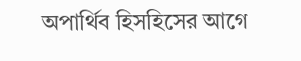অপার্থিব হিসহিসের আগে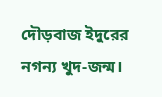দৌড়বাজ ইদুরের নগন্য খুদ-জন্ম।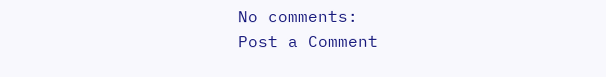No comments:
Post a Comment